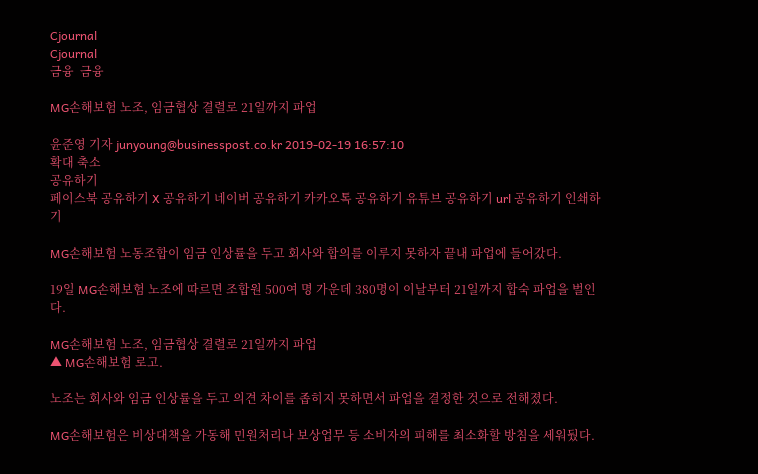Cjournal
Cjournal
금융  금융

MG손해보험 노조, 임금협상 결렬로 21일까지 파업

윤준영 기자 junyoung@businesspost.co.kr 2019-02-19 16:57:10
확대 축소
공유하기
페이스북 공유하기 X 공유하기 네이버 공유하기 카카오톡 공유하기 유튜브 공유하기 url 공유하기 인쇄하기

MG손해보험 노동조합이 임금 인상률을 두고 회사와 합의를 이루지 못하자 끝내 파업에 들어갔다.

19일 MG손해보험 노조에 따르면 조합원 500여 명 가운데 380명이 이날부터 21일까지 합숙 파업을 벌인다.

MG손해보험 노조, 임금협상 결렬로 21일까지 파업
▲ MG손해보험 로고.

노조는 회사와 임금 인상률을 두고 의견 차이를 좁히지 못하면서 파업을 결정한 것으로 전해졌다.

MG손해보험은 비상대책을 가동해 민원처리나 보상업무 등 소비자의 피해를 최소화할 방침을 세워뒀다.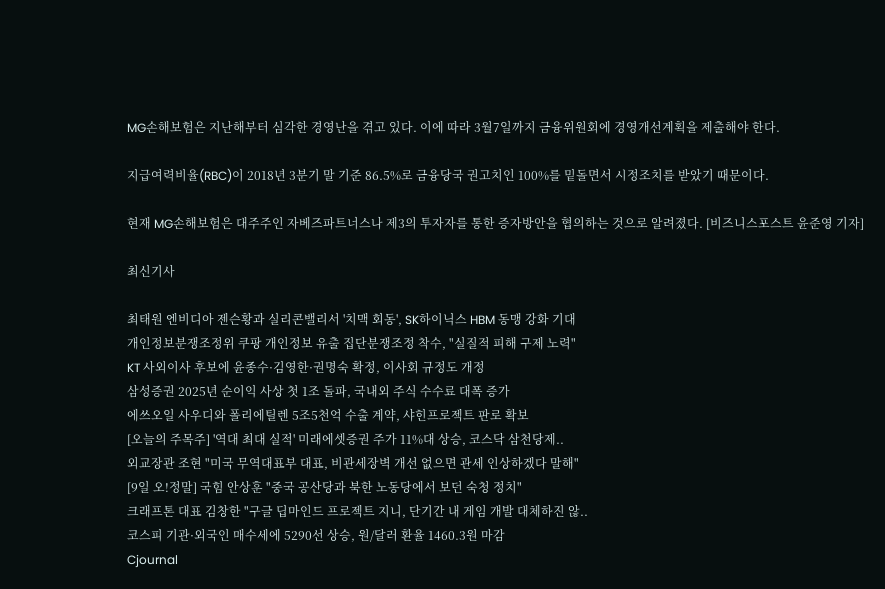MG손해보험은 지난해부터 심각한 경영난을 겪고 있다. 이에 따라 3월7일까지 금융위원회에 경영개선계획을 제출해야 한다.

지급여력비율(RBC)이 2018년 3분기 말 기준 86.5%로 금융당국 권고치인 100%를 밑돌면서 시정조치를 받았기 때문이다.

현재 MG손해보험은 대주주인 자베즈파트너스나 제3의 투자자를 통한 증자방안을 협의하는 것으로 알려졌다. [비즈니스포스트 윤준영 기자]

최신기사

최태원 엔비디아 젠슨황과 실리콘밸리서 '치맥 회동', SK하이닉스 HBM 동맹 강화 기대
개인정보분쟁조정위 쿠팡 개인정보 유출 집단분쟁조정 착수, "실질적 피해 구제 노력"
KT 사외이사 후보에 윤종수·김영한·권명숙 확정, 이사회 규정도 개정
삼성증권 2025년 순이익 사상 첫 1조 돌파, 국내외 주식 수수료 대폭 증가
에쓰오일 사우디와 폴리에틸렌 5조5천억 수출 계약, 샤힌프로젝트 판로 확보
[오늘의 주목주] '역대 최대 실적' 미래에셋증권 주가 11%대 상승, 코스닥 삼천당제..
외교장관 조현 "미국 무역대표부 대표, 비관세장벽 개선 없으면 관세 인상하겠다 말해"
[9일 오!정말] 국힘 안상훈 "중국 공산당과 북한 노동당에서 보던 숙청 정치"
크래프톤 대표 김창한 "구글 딥마인드 프로젝트 지니, 단기간 내 게임 개발 대체하진 않..
코스피 기관·외국인 매수세에 5290선 상승, 원/달러 환율 1460.3원 마감
Cjournal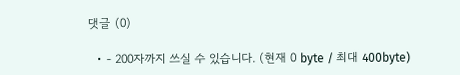댓글 (0)

  • - 200자까지 쓰실 수 있습니다. (현재 0 byte / 최대 400byte)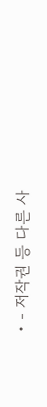• - 저작권 등 다른 사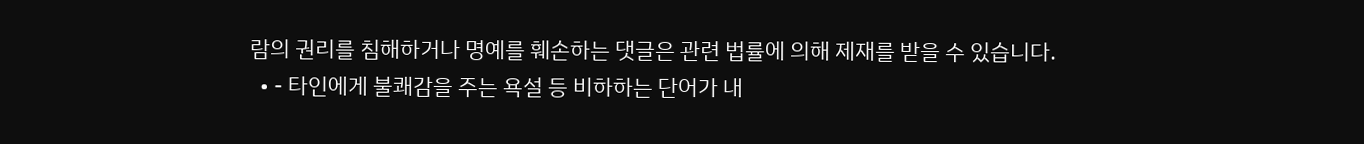람의 권리를 침해하거나 명예를 훼손하는 댓글은 관련 법률에 의해 제재를 받을 수 있습니다.
  • - 타인에게 불쾌감을 주는 욕설 등 비하하는 단어가 내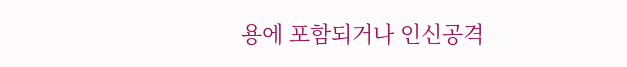용에 포함되거나 인신공격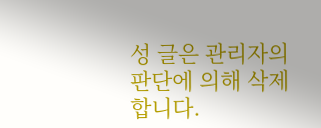성 글은 관리자의 판단에 의해 삭제 합니다.